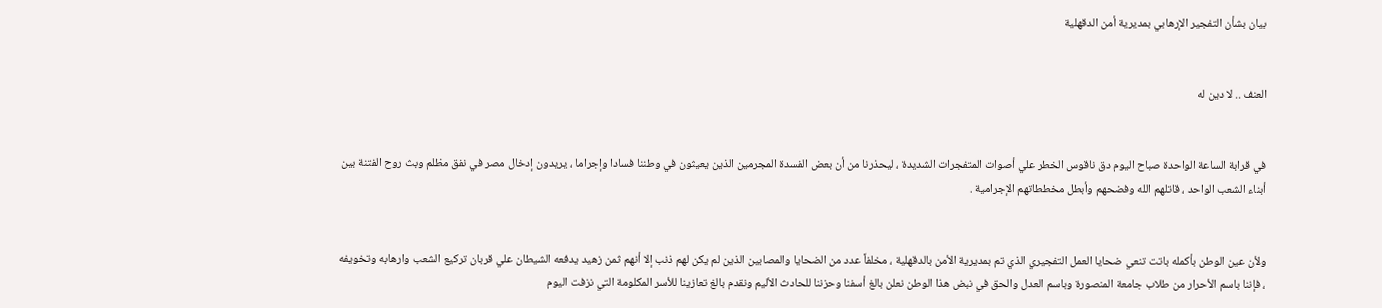بيان بشأن التفجير الإرهابي بمديرية أمن الدقهلية


العنف .. لا دين له


في قرابة الساعة الواحدة صباح اليوم دق ناقوس الخطر علي أصوات المتفجرات الشديدة ، ليحذرنا من أن بعض الفسدة المجرمين الذين يعيثون في وطننا فسادا وإجراما ، يريدون إدخال مصر في نفق مظلم وبث روح الفتنة بين أبناء الشعب الواحد ، قاتلهم الله وفضحهم وأبطل مخططاتهم الإجرامية .


ولأن عين الوطن بأكمله باتت تنعي ضحايا العمل التفجيري الذي تم بمديرية الأمن بالدقهلية ، مخلفاً عدد من الضحايا والمصابين الذين لم يكن لهم ذنب إلا أنهم ثمن زهيد يدفعه الشيطان علي قربان تركيع الشعب وارهابه وتخويفه ، فإننا باسم الأحرار من طلاب جامعة المنصورة وباسم العدل والحق في نبض هذا الوطن نعلن بالغ أسفنا وحزننا للحادث الأليم ونقدم بالغ تعازينا للأسر المكلومة التي نزفت اليوم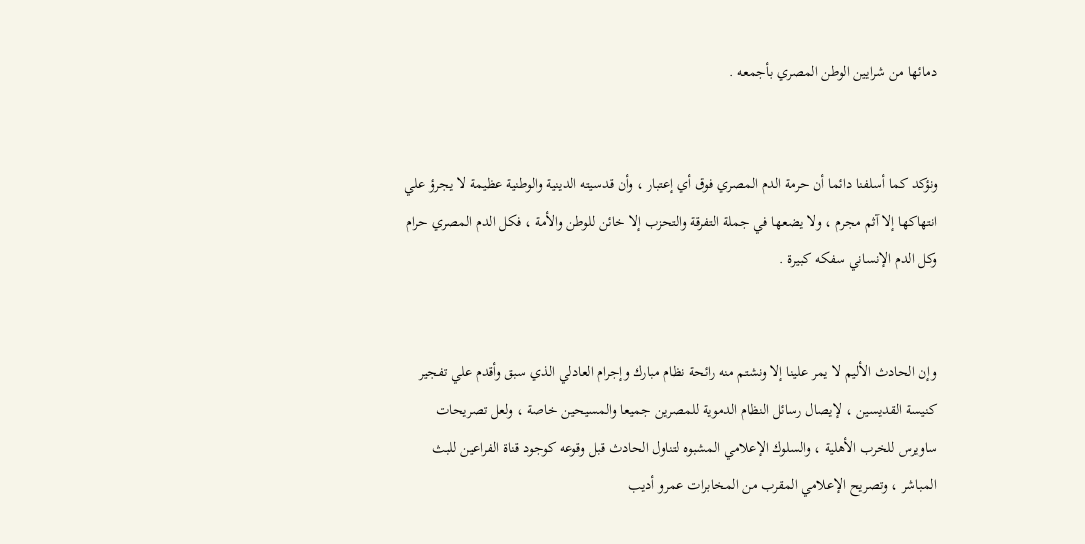دمائها من شرايين الوطن المصري بأجمعه .


ونؤكد كما أسلفنا دائما أن حرمة الدم المصري فوق أي إعتبار ، وأن قدسيته الدينية والوطنية عظيمة لا يجرؤ علي انتهاكها إلا آثم مجرم ، ولا يضعها في جملة التفرقة والتحزب إلا خائن للوطن والأمة ، فكل الدم المصري حرام وكل الدم الإنساني سفكه كبيرة .


وإن الحادث الأليم لا يمر علينا إلا ونشتم منه رائحة نظام مبارك وإجرام العادلي الذي سبق وأقدم علي تفجير كنيسة القديسين ، لإيصال رسائل النظام الدموية للمصرين جميعا والمسيحين خاصة ، ولعل تصريحات ساويرس للخرب الأهلية ، والسلوك الإعلامي المشبوه لتناول الحادث قبل وقوعه كوجود قناة الفراعين للبث المباشر ، وتصريح الإعلامي المقرب من المخابرات عمرو أديب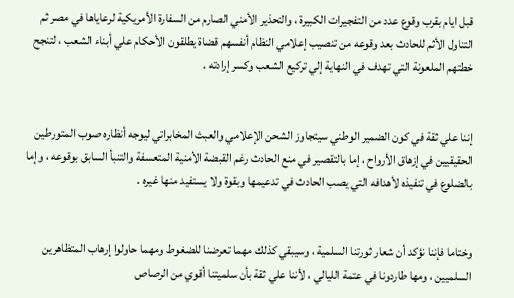قبل ايام بقرب وقوع عدد من التفجيرات الكبيرة ، والتحذير الأمني الصارم من السفارة الأمريكية لرعاياها في مصر ثم التناول الأثم للحادث بعد وقوعه من تنصيب إعلامي النظام أنفسهم قضاة يطلقون الأحكام علي أبناء الشعب ، لتنجح خطتهم الملعونة التي تهدف في النهاية إلي تركيع الشعب وكسر إرادته .


إننا علي ثقة في كون الضمير الوطني سيتجاوز الشحن الإعلامي والعبث المخابراتي ليوجه أنظاره صوب المتورطين الحقيقيين في إزهاق الأرواح ، إما بالتقصير في منع الحادث رغم القبضة الأمنية المتعسفة والتنبأ السابق بوقوعه ، وإما بالضلوع في تنفيذه لأهدافه التي يصب الحادث في تدعيمها وبقوة ولا يستفيد منها غيره .


وختاما فإننا نؤكد أن شعار ثورتنا السلمية ، وسيبقي كذلك مهما تعرضنا للضغوط ومهما حاولوا إرهاب المتظاهرين السلميين ، ومها طاردونا في عتمة الليالي ، لأننا علي ثقة بأن سلميتنا أقوي من الرصاص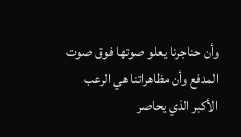وأن حناجرنا يعلو صوتها فوق صوت المدفع وأن مظاهراتنا هي الرعب الأكبر الذي يحاصر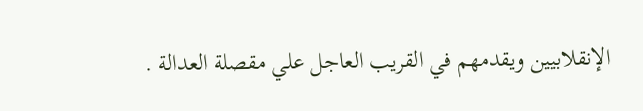الإنقلابيين ويقدمهم في القريب العاجل علي مقصلة العدالة .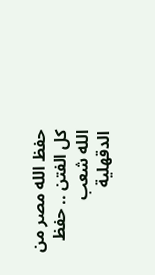حفظ الله مصر من كل الفتن .. حفظ الله شعب الدقهلية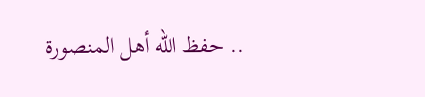.. حفظ الله أهل المنصورة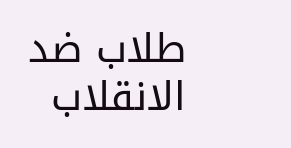طلاب ضد الانقلاب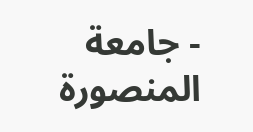- جامعة المنصورة